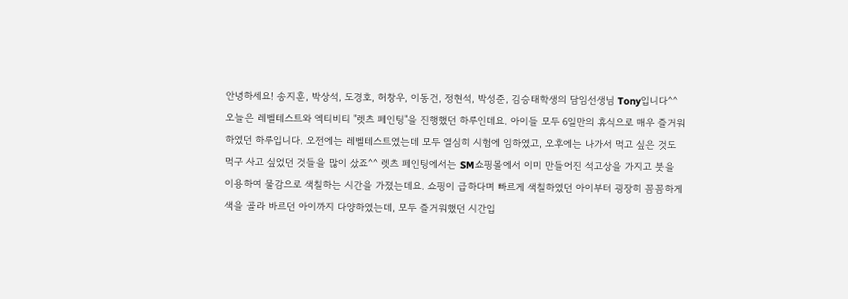안녕하세요! 송지훈, 박상석, 도경호, 허창우, 이동건, 정현석, 박성준, 김승태학생의 담임선생님 Tony입니다^^
오늘은 레벨테스트와 엑티비티 "렛츠 페인팅"을 진행했던 하루인데요. 아이들 모두 6일만의 휴식으로 매우 즐거워
하였던 하루입니다. 오전에는 레벨테스트였는데 모두 열심히 시험에 임하였고, 오후에는 나가서 먹고 싶은 것도
먹구 사고 싶었던 것들을 많이 샀죠^^ 렛츠 페인팅에서는 SM쇼핑몰에서 이미 만들어진 석고상을 가지고 붓을
이용하여 물감으로 색칠하는 시간을 가졌는데요. 쇼핑이 급하다며 빠르게 색칠하였던 아이부터 굉장히 꼼꼼하게
색을 골라 바르던 아이까지 다양하였는데, 모두 즐거워했던 시간입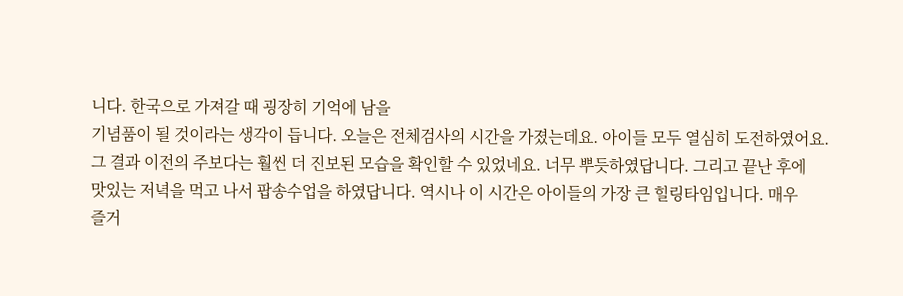니다. 한국으로 가져갈 때 굉장히 기억에 남을
기념품이 될 것이라는 생각이 듭니다. 오늘은 전체검사의 시간을 가졌는데요. 아이들 모두 열심히 도전하였어요.
그 결과 이전의 주보다는 훨씬 더 진보된 모습을 확인할 수 있었네요. 너무 뿌듯하였답니다. 그리고 끝난 후에
맛있는 저녁을 먹고 나서 팝송수업을 하였답니다. 역시나 이 시간은 아이들의 가장 큰 힐링타임입니다. 매우
즐거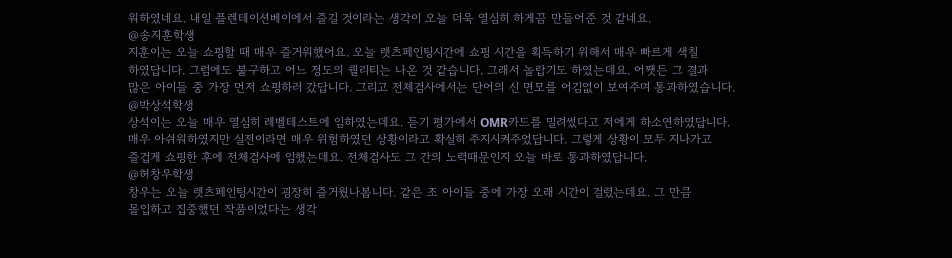워하였네요. 내일 플렌테이션베이에서 즐길 것이라는 생각이 오늘 더욱 열심히 하게끔 만들어준 것 같네요.
@송지훈학생
지훈이는 오늘 쇼핑할 때 매우 즐거워했어요. 오늘 렛츠페인팅시간에 쇼핑 시간을 획득하기 위해서 매우 빠르게 색칠
하였답니다. 그럼에도 불구하고 어느 정도의 퀄리티는 나온 것 같습니다. 그래서 놀랍기도 하였는데요. 어쨋든 그 결과
많은 아이들 중 가장 먼저 쇼핑하러 갔답니다. 그리고 전체검사에서는 단어의 신 면모를 어김없이 보여주며 통과하였습니다.
@박상석학생
상석이는 오늘 매우 열심히 레벨테스트에 임하였는데요. 듣기 평가에서 OMR카드를 밀려썼다고 저에게 하소연하였답니다.
매우 아쉬워하였지만 실전이라면 매우 위험하였던 상황이라고 확실히 주지시켜주었답니다. 그렇게 상황이 모두 지나가고
즐겁게 쇼핑한 후에 전체검사에 임했는데요. 전체검사도 그 간의 노력때문인지 오늘 바로 통과하였답니다.
@허창우학생
창우는 오늘 렛츠페인팅시간이 굉장히 즐거웠나봅니다. 같은 조 아이들 중에 가장 오래 시간이 걸렸는데요. 그 만큼
몰입하고 집중했던 작품이었다는 생각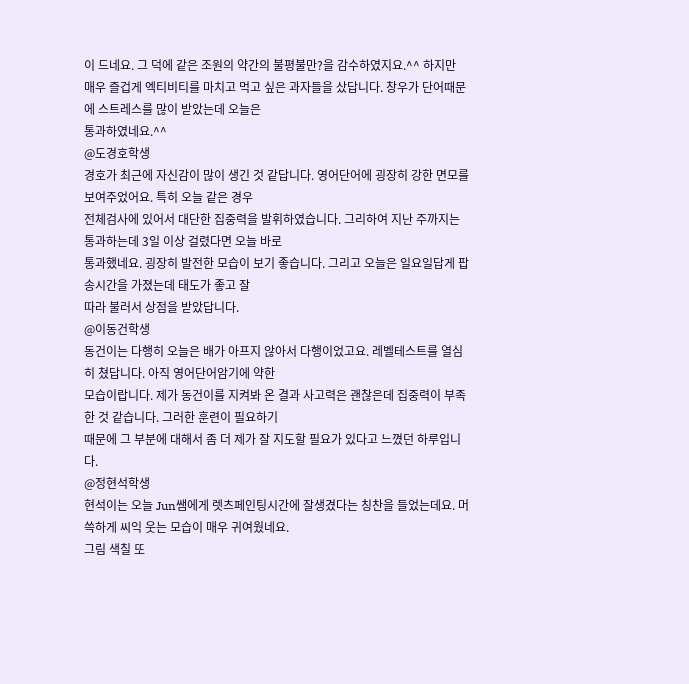이 드네요. 그 덕에 같은 조원의 약간의 불평불만?을 감수하였지요.^^ 하지만
매우 즐겁게 엑티비티를 마치고 먹고 싶은 과자들을 샀답니다. 창우가 단어때문에 스트레스를 많이 받았는데 오늘은
통과하였네요.^^
@도경호학생
경호가 최근에 자신감이 많이 생긴 것 같답니다. 영어단어에 굉장히 강한 면모를 보여주었어요. 특히 오늘 같은 경우
전체검사에 있어서 대단한 집중력을 발휘하였습니다. 그리하여 지난 주까지는 통과하는데 3일 이상 걸렸다면 오늘 바로
통과했네요. 굉장히 발전한 모습이 보기 좋습니다. 그리고 오늘은 일요일답게 팝송시간을 가졌는데 태도가 좋고 잘
따라 불러서 상점을 받았답니다.
@이동건학생
동건이는 다행히 오늘은 배가 아프지 않아서 다행이었고요. 레벨테스트를 열심히 쳤답니다. 아직 영어단어암기에 약한
모습이랍니다. 제가 동건이를 지켜봐 온 결과 사고력은 괜찮은데 집중력이 부족한 것 같습니다. 그러한 훈련이 필요하기
때문에 그 부분에 대해서 좀 더 제가 잘 지도할 필요가 있다고 느꼈던 하루입니다.
@정현석학생
현석이는 오늘 Jun쌤에게 렛츠페인팅시간에 잘생겼다는 칭찬을 들었는데요. 머쓱하게 씨익 웃는 모습이 매우 귀여웠네요.
그림 색칠 또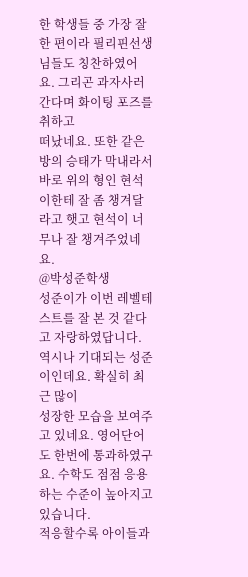한 학생들 중 가장 잘한 편이라 필리핀선생님들도 칭찬하였어요. 그리곤 과자사러 간다며 화이팅 포즈를 취하고
떠났네요. 또한 같은 방의 승태가 막내라서 바로 위의 형인 현석이한테 잘 좀 챙겨달라고 햇고 현석이 너무나 잘 챙겨주었네요.
@박성준학생
성준이가 이번 레벨테스트를 잘 본 것 같다고 자랑하였답니다. 역시나 기대되는 성준이인데요. 확실히 최근 많이
성장한 모습을 보여주고 있네요. 영어단어도 한번에 통과하였구요. 수학도 점점 응용하는 수준이 높아지고 있습니다.
적응할수록 아이들과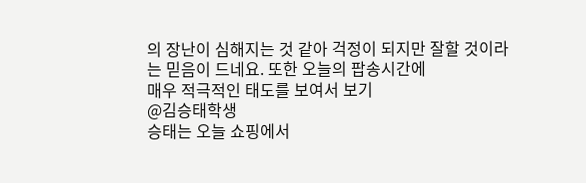의 장난이 심해지는 것 같아 걱정이 되지만 잘할 것이라는 믿음이 드네요. 또한 오늘의 팝송시간에
매우 적극적인 태도를 보여서 보기
@김승태학생
승태는 오늘 쇼핑에서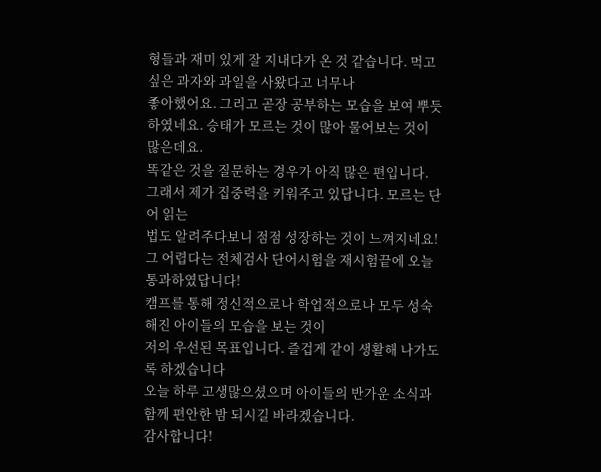형들과 재미 있게 잘 지내다가 온 것 같습니다. 먹고 싶은 과자와 과일을 사왔다고 너무나
좋아했어요. 그리고 곧장 공부하는 모습을 보여 뿌듯하였네요. 승태가 모르는 것이 많아 물어보는 것이 많은데요.
똑같은 것을 질문하는 경우가 아직 많은 편입니다. 그래서 제가 집중력을 키워주고 있답니다. 모르는 단어 읽는
법도 알려주다보니 점점 성장하는 것이 느껴지네요! 그 어렵다는 전체검사 단어시험을 재시험끝에 오늘 통과하였답니다!
캠프를 통해 정신적으로나 학업적으로나 모두 성숙해진 아이들의 모습을 보는 것이
저의 우선된 목표입니다. 즐겁게 같이 생활해 나가도록 하겠습니다
오늘 하루 고생많으셨으며 아이들의 반가운 소식과 함께 편안한 밤 되시길 바라겠습니다.
감사합니다!